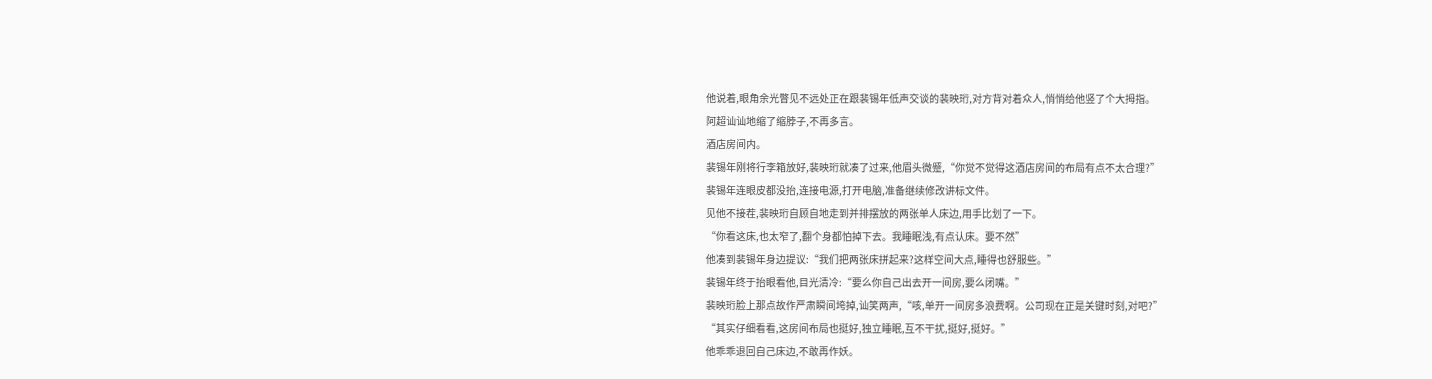他说着,眼角余光瞥见不远处正在跟裴锡年低声交谈的裴映珩,对方背对着众人,悄悄给他竖了个大拇指。
阿超讪讪地缩了缩脖子,不再多言。
酒店房间内。
裴锡年刚将行李箱放好,裴映珩就凑了过来,他眉头微蹙,“你觉不觉得这酒店房间的布局有点不太合理?”
裴锡年连眼皮都没抬,连接电源,打开电脑,准备继续修改讲标文件。
见他不接茬,裴映珩自顾自地走到并排摆放的两张单人床边,用手比划了一下。
“你看这床,也太窄了,翻个身都怕掉下去。我睡眠浅,有点认床。要不然”
他凑到裴锡年身边提议:“我们把两张床拼起来?这样空间大点,睡得也舒服些。”
裴锡年终于抬眼看他,目光清冷:“要么你自己出去开一间房,要么闭嘴。”
裴映珩脸上那点故作严肃瞬间垮掉,讪笑两声,“咳,单开一间房多浪费啊。公司现在正是关键时刻,对吧?”
“其实仔细看看,这房间布局也挺好,独立睡眠,互不干扰,挺好,挺好。”
他乖乖退回自己床边,不敢再作妖。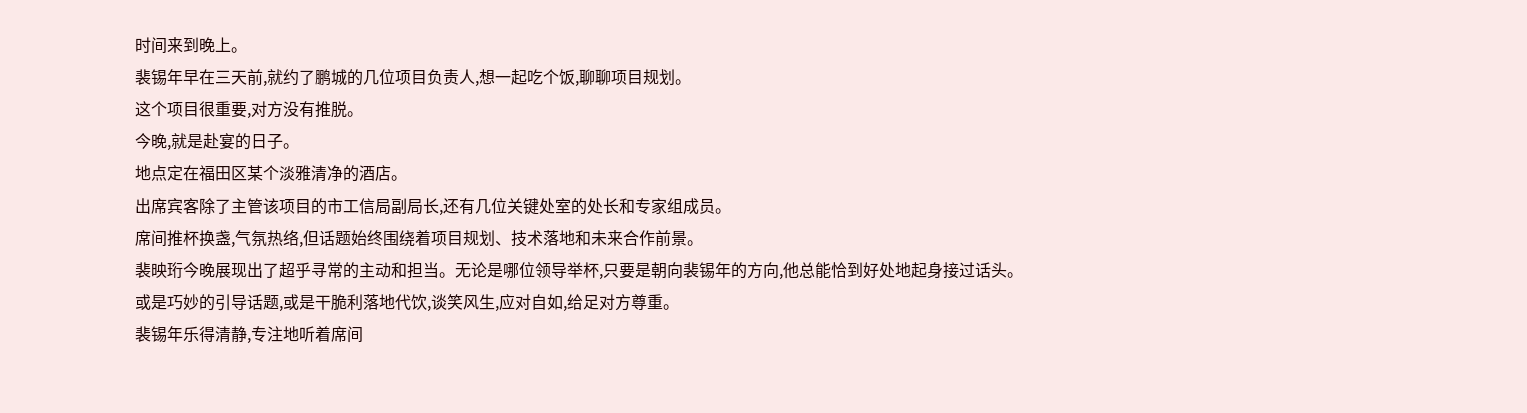时间来到晚上。
裴锡年早在三天前,就约了鹏城的几位项目负责人,想一起吃个饭,聊聊项目规划。
这个项目很重要,对方没有推脱。
今晚,就是赴宴的日子。
地点定在福田区某个淡雅清净的酒店。
出席宾客除了主管该项目的市工信局副局长,还有几位关键处室的处长和专家组成员。
席间推杯换盏,气氛热络,但话题始终围绕着项目规划、技术落地和未来合作前景。
裴映珩今晚展现出了超乎寻常的主动和担当。无论是哪位领导举杯,只要是朝向裴锡年的方向,他总能恰到好处地起身接过话头。
或是巧妙的引导话题,或是干脆利落地代饮,谈笑风生,应对自如,给足对方尊重。
裴锡年乐得清静,专注地听着席间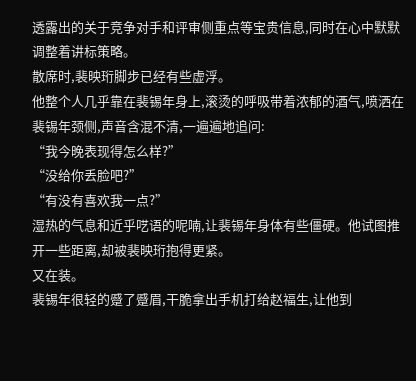透露出的关于竞争对手和评审侧重点等宝贵信息,同时在心中默默调整着讲标策略。
散席时,裴映珩脚步已经有些虚浮。
他整个人几乎靠在裴锡年身上,滚烫的呼吸带着浓郁的酒气,喷洒在裴锡年颈侧,声音含混不清,一遍遍地追问:
“我今晚表现得怎么样?”
“没给你丢脸吧?”
“有没有喜欢我一点?”
湿热的气息和近乎呓语的呢喃,让裴锡年身体有些僵硬。他试图推开一些距离,却被裴映珩抱得更紧。
又在装。
裴锡年很轻的蹙了蹙眉,干脆拿出手机打给赵福生,让他到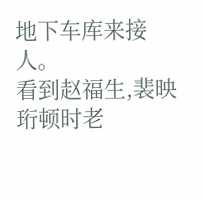地下车库来接人。
看到赵福生,裴映珩顿时老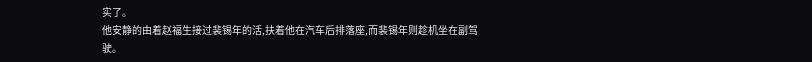实了。
他安静的由着赵福生接过裴锡年的活,扶着他在汽车后排落座,而裴锡年则趁机坐在副驾驶。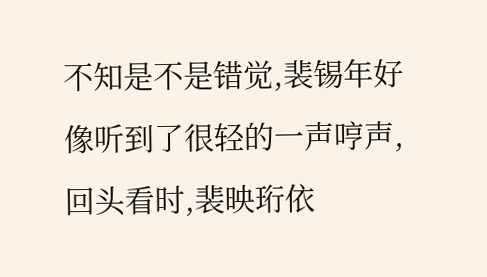不知是不是错觉,裴锡年好像听到了很轻的一声哼声,回头看时,裴映珩依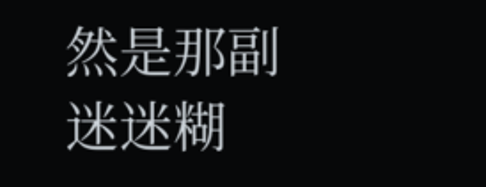然是那副迷迷糊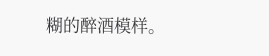糊的醉酒模样。